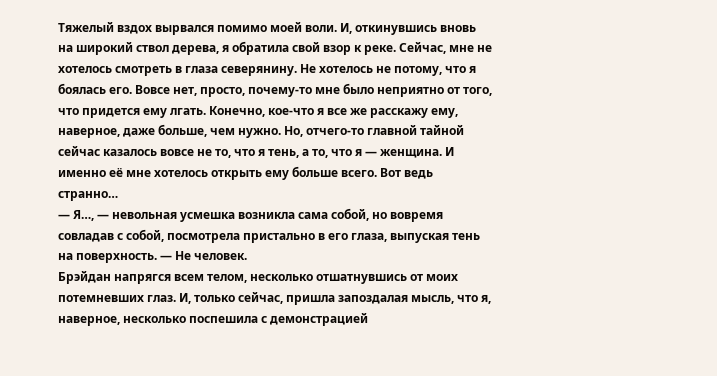Тяжелый вздох вырвался помимо моей воли. И, откинувшись вновь на широкий ствол дерева, я обратила свой взор к реке. Сейчас, мне не хотелось смотреть в глаза северянину. Не хотелось не потому, что я боялась его. Вовсе нет, просто, почему-то мне было неприятно от того, что придется ему лгать. Конечно, кое-что я все же расскажу ему, наверное, даже больше, чем нужно. Но, отчего-то главной тайной сейчас казалось вовсе не то, что я тень, а то, что я — женщина. И именно её мне хотелось открыть ему больше всего. Вот ведь странно…
— Я…, — невольная усмешка возникла сама собой, но вовремя совладав с собой, посмотрела пристально в его глаза, выпуская тень на поверхность. — Не человек.
Брэйдан напрягся всем телом, несколько отшатнувшись от моих потемневших глаз. И, только сейчас, пришла запоздалая мысль, что я, наверное, несколько поспешила с демонстрацией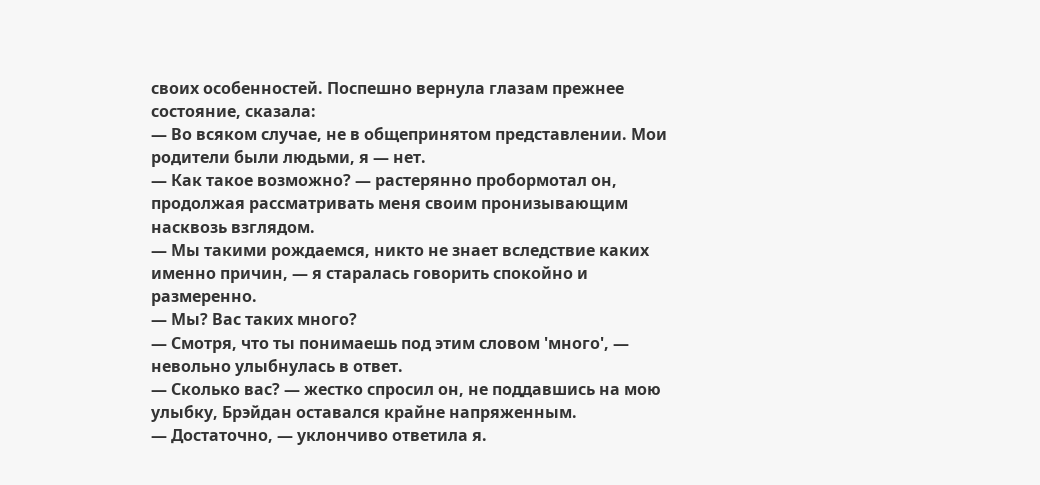своих особенностей. Поспешно вернула глазам прежнее состояние, сказала:
— Во всяком случае, не в общепринятом представлении. Мои родители были людьми, я — нет.
— Как такое возможно? — растерянно пробормотал он, продолжая рассматривать меня своим пронизывающим насквозь взглядом.
— Мы такими рождаемся, никто не знает вследствие каких именно причин, — я старалась говорить спокойно и размеренно.
— Мы? Вас таких много?
— Смотря, что ты понимаешь под этим словом 'много', — невольно улыбнулась в ответ.
— Сколько вас? — жестко спросил он, не поддавшись на мою улыбку, Брэйдан оставался крайне напряженным.
— Достаточно, — уклончиво ответила я.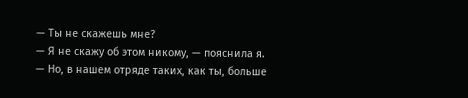— Ты не скажешь мне?
— Я не скажу об этом никому, — пояснила я.
— Но, в нашем отряде таких, как ты, больше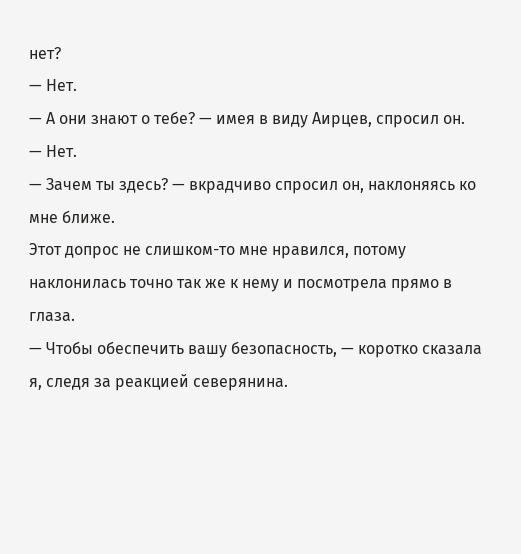нет?
— Нет.
— А они знают о тебе? — имея в виду Аирцев, спросил он.
— Нет.
— Зачем ты здесь? — вкрадчиво спросил он, наклоняясь ко мне ближе.
Этот допрос не слишком-то мне нравился, потому наклонилась точно так же к нему и посмотрела прямо в глаза.
— Чтобы обеспечить вашу безопасность, — коротко сказала я, следя за реакцией северянина.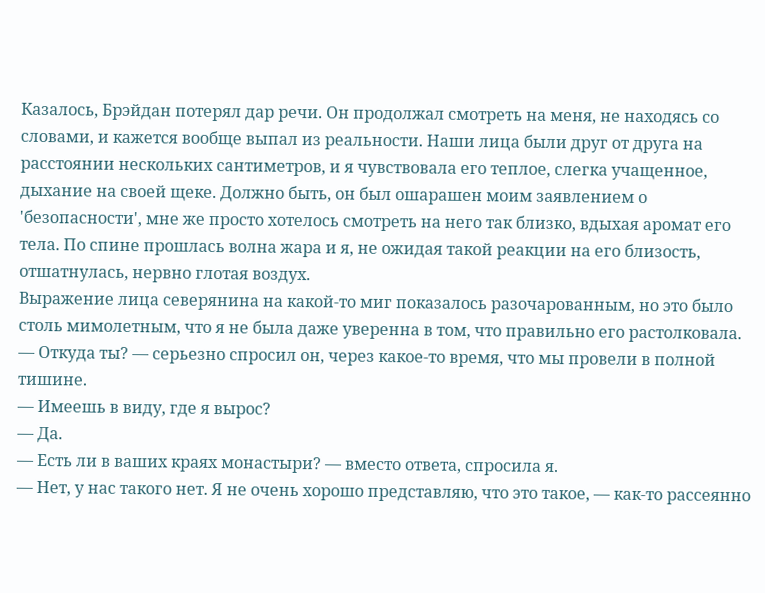Казалось, Брэйдан потерял дар речи. Он продолжал смотреть на меня, не находясь со словами, и кажется вообще выпал из реальности. Наши лица были друг от друга на расстоянии нескольких сантиметров, и я чувствовала его теплое, слегка учащенное, дыхание на своей щеке. Должно быть, он был ошарашен моим заявлением о 'безопасности', мне же просто хотелось смотреть на него так близко, вдыхая аромат его тела. По спине прошлась волна жара и я, не ожидая такой реакции на его близость, отшатнулась, нервно глотая воздух.
Выражение лица северянина на какой-то миг показалось разочарованным, но это было столь мимолетным, что я не была даже уверенна в том, что правильно его растолковала.
— Откуда ты? — серьезно спросил он, через какое-то время, что мы провели в полной тишине.
— Имеешь в виду, где я вырос?
— Да.
— Есть ли в ваших краях монастыри? — вместо ответа, спросила я.
— Нет, у нас такого нет. Я не очень хорошо представляю, что это такое, — как-то рассеянно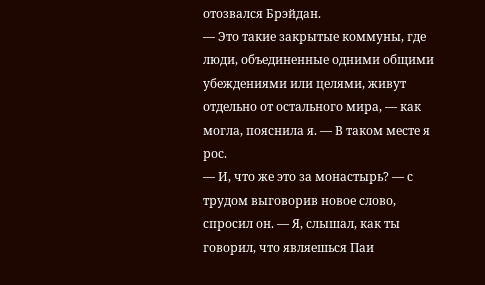отозвался Брэйдан.
— Это такие закрытые коммуны, где люди, объединенные одними общими убеждениями или целями, живут отдельно от остального мира, — как могла, пояснила я. — В таком месте я рос.
— И, что же это за монастырь? — с трудом выговорив новое слово, спросил он. — Я, слышал, как ты говорил, что являешься Паи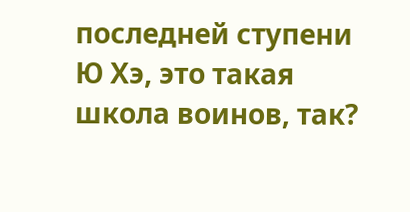последней ступени Ю Хэ, это такая школа воинов, так?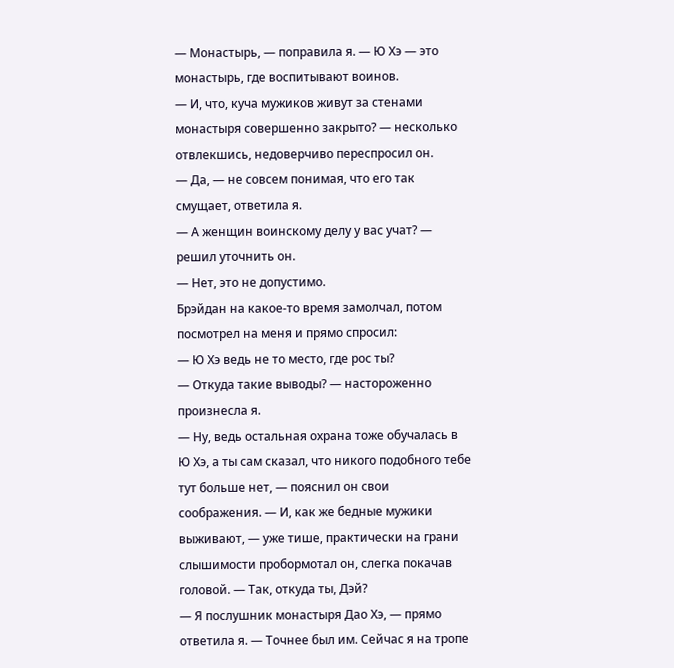— Монастырь, — поправила я. — Ю Хэ — это монастырь, где воспитывают воинов.
— И, что, куча мужиков живут за стенами монастыря совершенно закрыто? — несколько отвлекшись, недоверчиво переспросил он.
— Да, — не совсем понимая, что его так смущает, ответила я.
— А женщин воинскому делу у вас учат? — решил уточнить он.
— Нет, это не допустимо.
Брэйдан на какое-то время замолчал, потом посмотрел на меня и прямо спросил:
— Ю Хэ ведь не то место, где рос ты?
— Откуда такие выводы? — настороженно произнесла я.
— Ну, ведь остальная охрана тоже обучалась в Ю Хэ, а ты сам сказал, что никого подобного тебе тут больше нет, — пояснил он свои соображения. — И, как же бедные мужики выживают, — уже тише, практически на грани слышимости пробормотал он, слегка покачав головой. — Так, откуда ты, Дэй?
— Я послушник монастыря Дао Хэ, — прямо ответила я. — Точнее был им. Сейчас я на тропе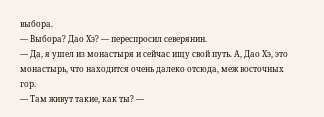выбора.
— Выбора? Дао Хэ? — переспросил северянин.
— Да, я ушел из монастыря и сейчас ищу свой путь. А, Дао Хэ, это монастырь, что находится очень далеко отсюда, меж восточных гор.
— Там живут такие, как ты? —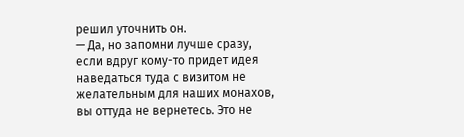решил уточнить он.
— Да, но запомни лучше сразу, если вдруг кому-то придет идея наведаться туда с визитом не желательным для наших монахов, вы оттуда не вернетесь. Это не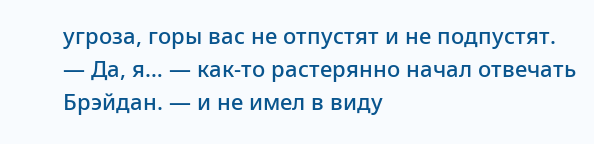угроза, горы вас не отпустят и не подпустят.
— Да, я… — как-то растерянно начал отвечать Брэйдан. — и не имел в виду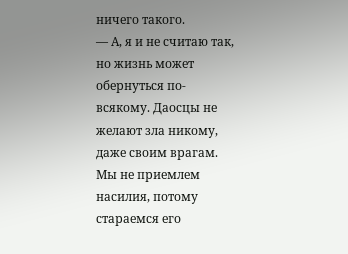ничего такого.
— А, я и не считаю так, но жизнь может обернуться по-всякому. Даосцы не желают зла никому, даже своим врагам. Мы не приемлем насилия, потому стараемся его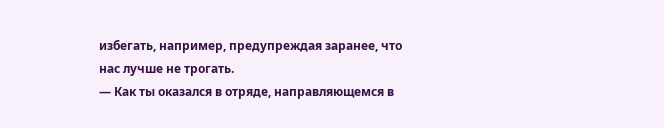избегать, например, предупреждая заранее, что нас лучше не трогать.
— Как ты оказался в отряде, направляющемся в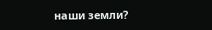наши земли?